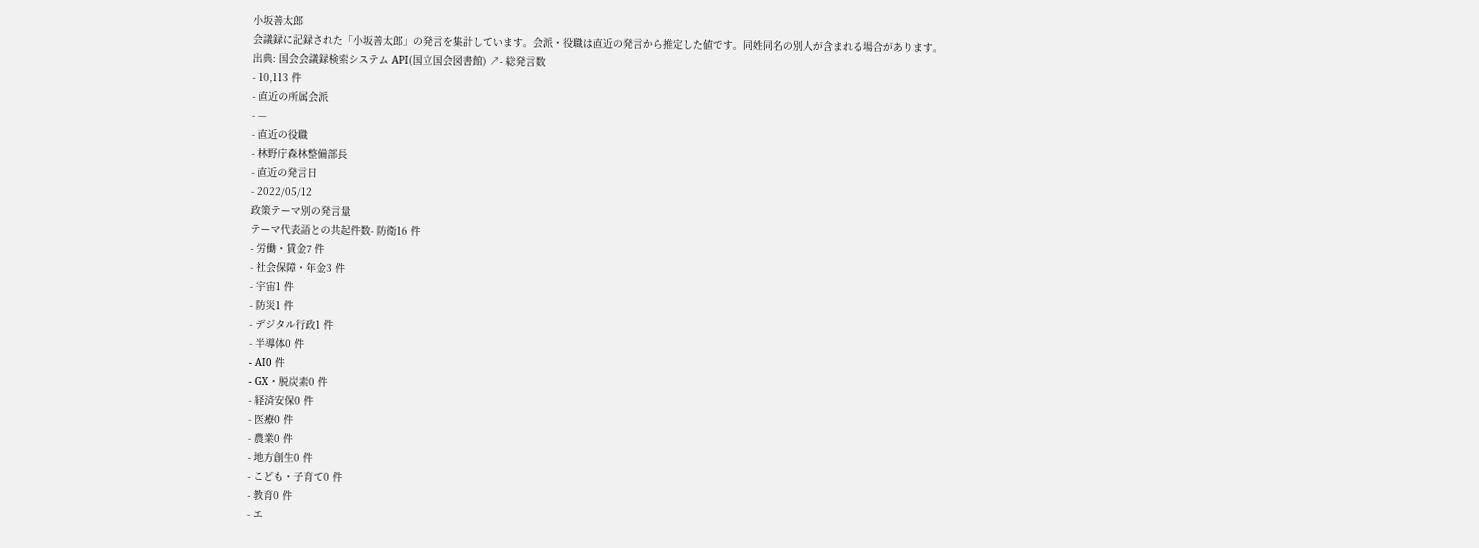小坂善太郎
会議録に記録された「小坂善太郎」の発言を集計しています。会派・役職は直近の発言から推定した値です。同姓同名の別人が含まれる場合があります。
出典: 国会会議録検索システム API(国立国会図書館) ↗- 総発言数
- 10,113 件
- 直近の所属会派
- —
- 直近の役職
- 林野庁森林整備部長
- 直近の発言日
- 2022/05/12
政策テーマ別の発言量
テーマ代表語との共起件数- 防衛16 件
- 労働・賃金7 件
- 社会保障・年金3 件
- 宇宙1 件
- 防災1 件
- デジタル行政1 件
- 半導体0 件
- AI0 件
- GX・脱炭素0 件
- 経済安保0 件
- 医療0 件
- 農業0 件
- 地方創生0 件
- こども・子育て0 件
- 教育0 件
- エ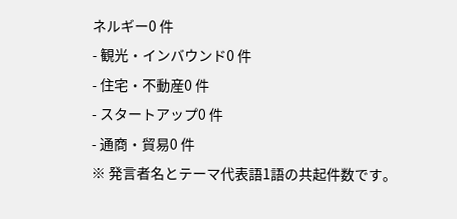ネルギー0 件
- 観光・インバウンド0 件
- 住宅・不動産0 件
- スタートアップ0 件
- 通商・貿易0 件
※ 発言者名とテーマ代表語1語の共起件数です。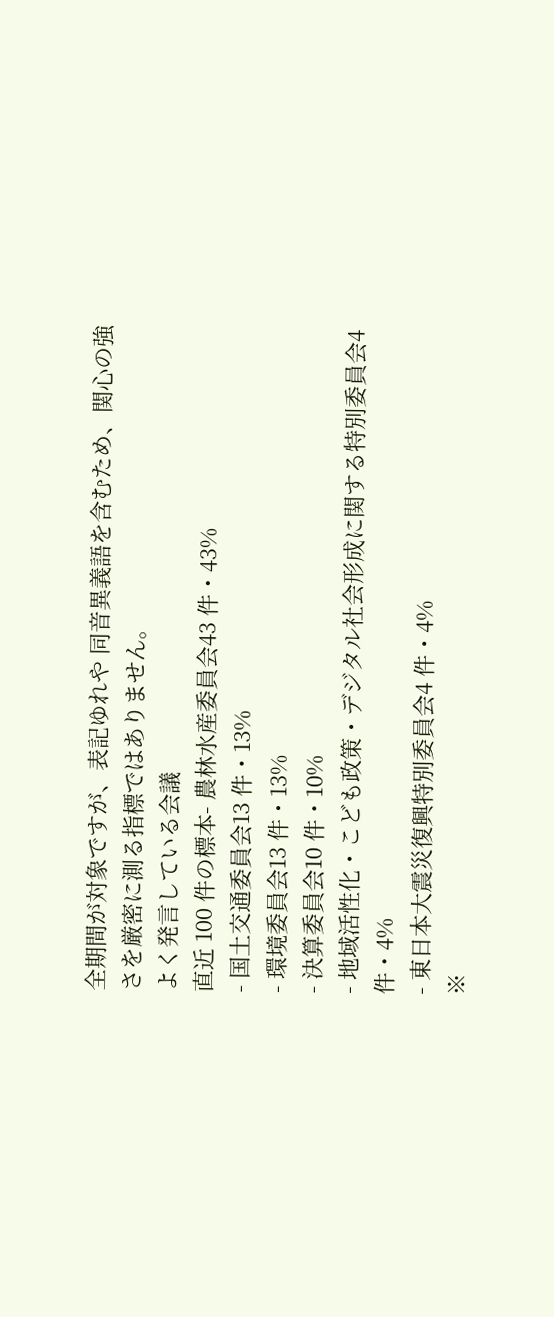全期間が対象ですが、表記ゆれや 同音異義語を含むため、関心の強さを厳密に測る指標ではありません。
よく発言している会議
直近 100 件の標本- 農林水産委員会43 件・43%
- 国土交通委員会13 件・13%
- 環境委員会13 件・13%
- 決算委員会10 件・10%
- 地域活性化・こども政策・デジタル社会形成に関する特別委員会4 件・4%
- 東日本大震災復興特別委員会4 件・4%
※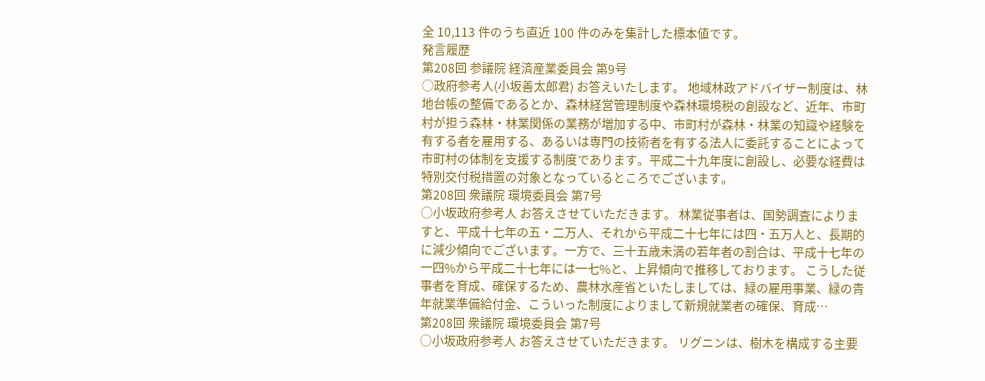全 10,113 件のうち直近 100 件のみを集計した標本値です。
発言履歴
第208回 参議院 経済産業委員会 第9号
○政府参考人(小坂善太郎君) お答えいたします。 地域林政アドバイザー制度は、林地台帳の整備であるとか、森林経営管理制度や森林環境税の創設など、近年、市町村が担う森林・林業関係の業務が増加する中、市町村が森林・林業の知識や経験を有する者を雇用する、あるいは専門の技術者を有する法人に委託することによって市町村の体制を支援する制度であります。平成二十九年度に創設し、必要な経費は特別交付税措置の対象となっているところでございます。
第208回 衆議院 環境委員会 第7号
○小坂政府参考人 お答えさせていただきます。 林業従事者は、国勢調査によりますと、平成十七年の五・二万人、それから平成二十七年には四・五万人と、長期的に減少傾向でございます。一方で、三十五歳未満の若年者の割合は、平成十七年の一四%から平成二十七年には一七%と、上昇傾向で推移しております。 こうした従事者を育成、確保するため、農林水産省といたしましては、緑の雇用事業、緑の青年就業準備給付金、こういった制度によりまして新規就業者の確保、育成…
第208回 衆議院 環境委員会 第7号
○小坂政府参考人 お答えさせていただきます。 リグニンは、樹木を構成する主要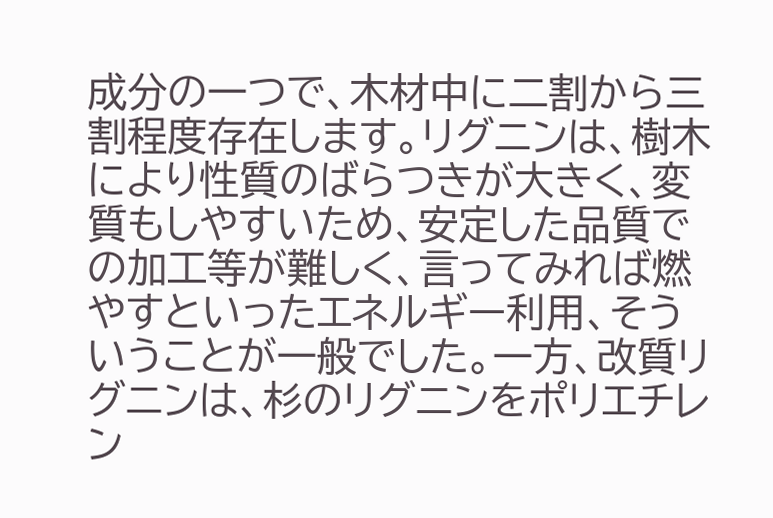成分の一つで、木材中に二割から三割程度存在します。リグニンは、樹木により性質のばらつきが大きく、変質もしやすいため、安定した品質での加工等が難しく、言ってみれば燃やすといったエネルギー利用、そういうことが一般でした。一方、改質リグニンは、杉のリグニンをポリエチレン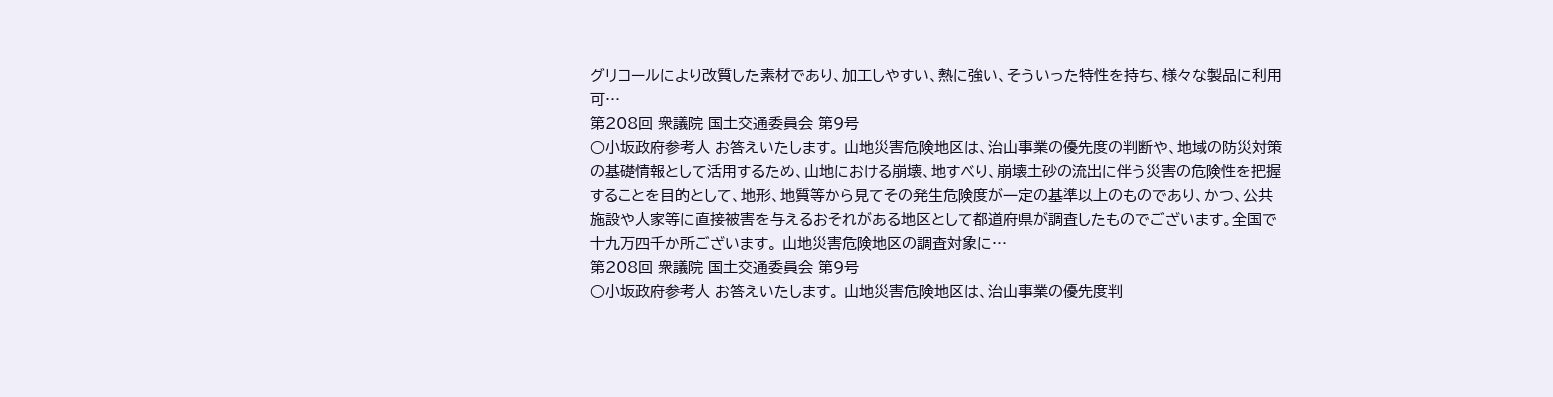グリコールにより改質した素材であり、加工しやすい、熱に強い、そういった特性を持ち、様々な製品に利用可…
第208回 衆議院 国土交通委員会 第9号
○小坂政府参考人 お答えいたします。 山地災害危険地区は、治山事業の優先度の判断や、地域の防災対策の基礎情報として活用するため、山地における崩壊、地すべり、崩壊土砂の流出に伴う災害の危険性を把握することを目的として、地形、地質等から見てその発生危険度が一定の基準以上のものであり、かつ、公共施設や人家等に直接被害を与えるおそれがある地区として都道府県が調査したものでございます。全国で十九万四千か所ございます。 山地災害危険地区の調査対象に…
第208回 衆議院 国土交通委員会 第9号
○小坂政府参考人 お答えいたします。 山地災害危険地区は、治山事業の優先度判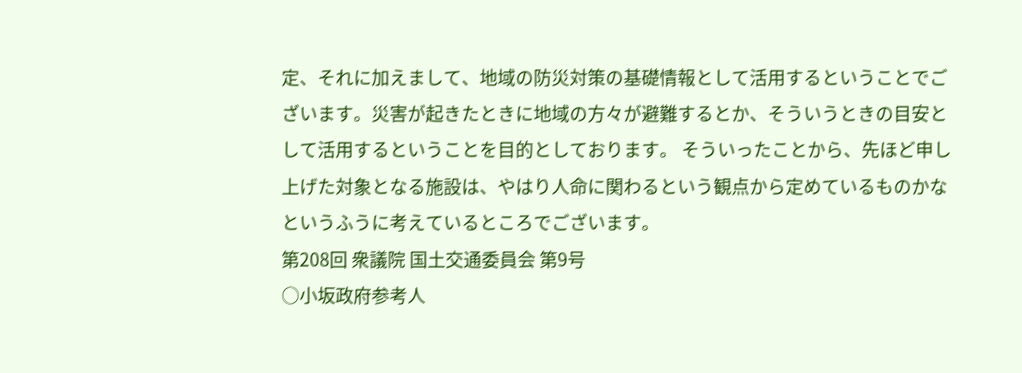定、それに加えまして、地域の防災対策の基礎情報として活用するということでございます。災害が起きたときに地域の方々が避難するとか、そういうときの目安として活用するということを目的としております。 そういったことから、先ほど申し上げた対象となる施設は、やはり人命に関わるという観点から定めているものかなというふうに考えているところでございます。
第208回 衆議院 国土交通委員会 第9号
○小坂政府参考人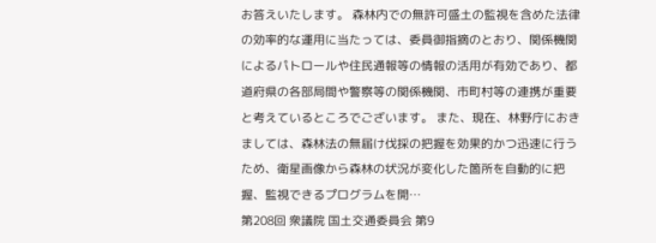お答えいたします。 森林内での無許可盛土の監視を含めた法律の効率的な運用に当たっては、委員御指摘のとおり、関係機関によるパトロールや住民通報等の情報の活用が有効であり、都道府県の各部局間や警察等の関係機関、市町村等の連携が重要と考えているところでございます。 また、現在、林野庁におきましては、森林法の無届け伐採の把握を効果的かつ迅速に行うため、衛星画像から森林の状況が変化した箇所を自動的に把握、監視できるプログラムを開…
第208回 衆議院 国土交通委員会 第9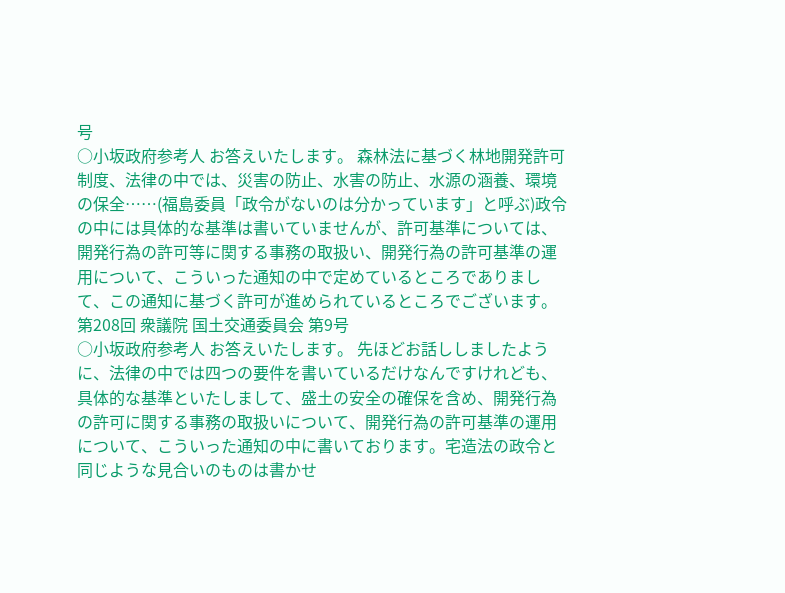号
○小坂政府参考人 お答えいたします。 森林法に基づく林地開発許可制度、法律の中では、災害の防止、水害の防止、水源の涵養、環境の保全……(福島委員「政令がないのは分かっています」と呼ぶ)政令の中には具体的な基準は書いていませんが、許可基準については、開発行為の許可等に関する事務の取扱い、開発行為の許可基準の運用について、こういった通知の中で定めているところでありまして、この通知に基づく許可が進められているところでございます。
第208回 衆議院 国土交通委員会 第9号
○小坂政府参考人 お答えいたします。 先ほどお話ししましたように、法律の中では四つの要件を書いているだけなんですけれども、具体的な基準といたしまして、盛土の安全の確保を含め、開発行為の許可に関する事務の取扱いについて、開発行為の許可基準の運用について、こういった通知の中に書いております。宅造法の政令と同じような見合いのものは書かせ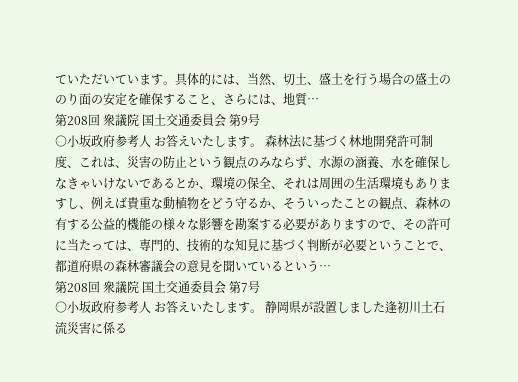ていただいています。具体的には、当然、切土、盛土を行う場合の盛土ののり面の安定を確保すること、さらには、地質…
第208回 衆議院 国土交通委員会 第9号
○小坂政府参考人 お答えいたします。 森林法に基づく林地開発許可制度、これは、災害の防止という観点のみならず、水源の涵養、水を確保しなきゃいけないであるとか、環境の保全、それは周囲の生活環境もありますし、例えば貴重な動植物をどう守るか、そういったことの観点、森林の有する公益的機能の様々な影響を勘案する必要がありますので、その許可に当たっては、専門的、技術的な知見に基づく判断が必要ということで、都道府県の森林審議会の意見を聞いているという…
第208回 衆議院 国土交通委員会 第7号
○小坂政府参考人 お答えいたします。 静岡県が設置しました逢初川土石流災害に係る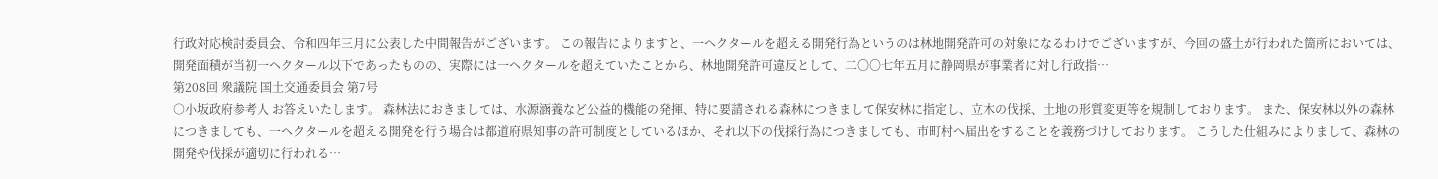行政対応検討委員会、令和四年三月に公表した中間報告がございます。 この報告によりますと、一ヘクタールを超える開発行為というのは林地開発許可の対象になるわけでございますが、今回の盛土が行われた箇所においては、開発面積が当初一ヘクタール以下であったものの、実際には一ヘクタールを超えていたことから、林地開発許可違反として、二〇〇七年五月に静岡県が事業者に対し行政指…
第208回 衆議院 国土交通委員会 第7号
○小坂政府参考人 お答えいたします。 森林法におきましては、水源涵養など公益的機能の発揮、特に要請される森林につきまして保安林に指定し、立木の伐採、土地の形質変更等を規制しております。 また、保安林以外の森林につきましても、一ヘクタールを超える開発を行う場合は都道府県知事の許可制度としているほか、それ以下の伐採行為につきましても、市町村へ届出をすることを義務づけしております。 こうした仕組みによりまして、森林の開発や伐採が適切に行われる…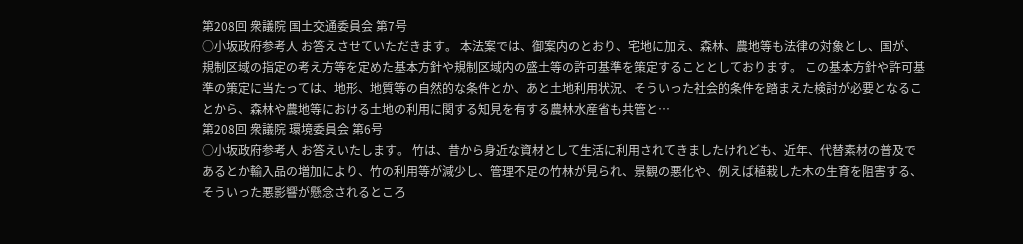第208回 衆議院 国土交通委員会 第7号
○小坂政府参考人 お答えさせていただきます。 本法案では、御案内のとおり、宅地に加え、森林、農地等も法律の対象とし、国が、規制区域の指定の考え方等を定めた基本方針や規制区域内の盛土等の許可基準を策定することとしております。 この基本方針や許可基準の策定に当たっては、地形、地質等の自然的な条件とか、あと土地利用状況、そういった社会的条件を踏まえた検討が必要となることから、森林や農地等における土地の利用に関する知見を有する農林水産省も共管と…
第208回 衆議院 環境委員会 第6号
○小坂政府参考人 お答えいたします。 竹は、昔から身近な資材として生活に利用されてきましたけれども、近年、代替素材の普及であるとか輸入品の増加により、竹の利用等が減少し、管理不足の竹林が見られ、景観の悪化や、例えば植栽した木の生育を阻害する、そういった悪影響が懸念されるところ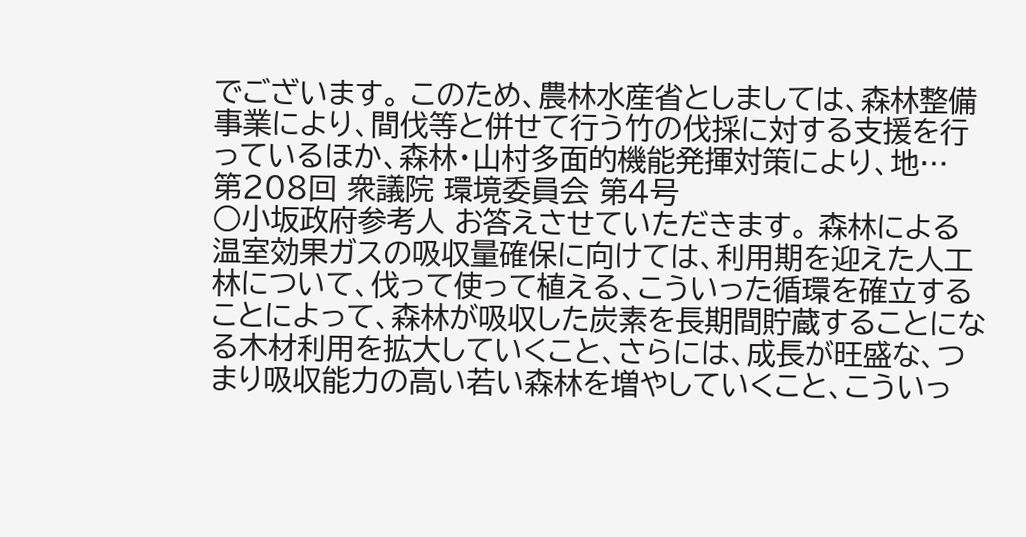でございます。 このため、農林水産省としましては、森林整備事業により、間伐等と併せて行う竹の伐採に対する支援を行っているほか、森林・山村多面的機能発揮対策により、地…
第208回 衆議院 環境委員会 第4号
○小坂政府参考人 お答えさせていただきます。 森林による温室効果ガスの吸収量確保に向けては、利用期を迎えた人工林について、伐って使って植える、こういった循環を確立することによって、森林が吸収した炭素を長期間貯蔵することになる木材利用を拡大していくこと、さらには、成長が旺盛な、つまり吸収能力の高い若い森林を増やしていくこと、こういっ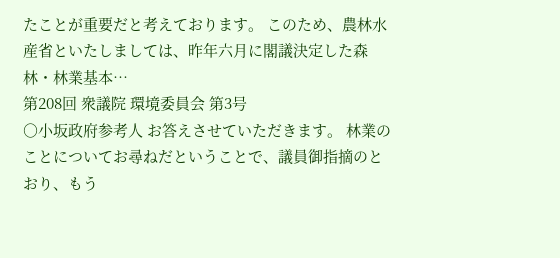たことが重要だと考えております。 このため、農林水産省といたしましては、昨年六月に閣議決定した森林・林業基本…
第208回 衆議院 環境委員会 第3号
○小坂政府参考人 お答えさせていただきます。 林業のことについてお尋ねだということで、議員御指摘のとおり、もう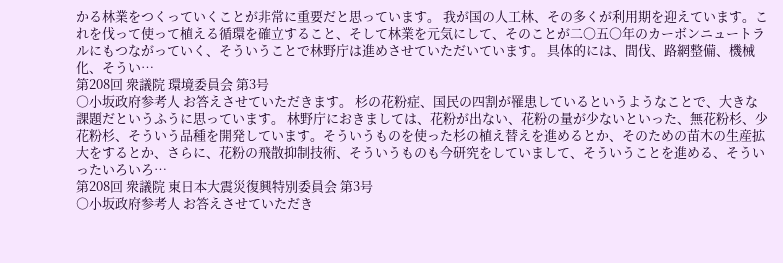かる林業をつくっていくことが非常に重要だと思っています。 我が国の人工林、その多くが利用期を迎えています。これを伐って使って植える循環を確立すること、そして林業を元気にして、そのことが二〇五〇年のカーボンニュートラルにもつながっていく、そういうことで林野庁は進めさせていただいています。 具体的には、間伐、路網整備、機械化、そうい…
第208回 衆議院 環境委員会 第3号
○小坂政府参考人 お答えさせていただきます。 杉の花粉症、国民の四割が罹患しているというようなことで、大きな課題だというふうに思っています。 林野庁におきましては、花粉が出ない、花粉の量が少ないといった、無花粉杉、少花粉杉、そういう品種を開発しています。そういうものを使った杉の植え替えを進めるとか、そのための苗木の生産拡大をするとか、さらに、花粉の飛散抑制技術、そういうものも今研究をしていまして、そういうことを進める、そういったいろいろ…
第208回 衆議院 東日本大震災復興特別委員会 第3号
○小坂政府参考人 お答えさせていただき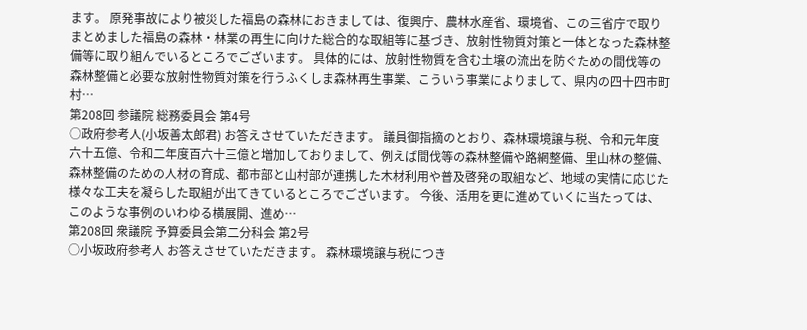ます。 原発事故により被災した福島の森林におきましては、復興庁、農林水産省、環境省、この三省庁で取りまとめました福島の森林・林業の再生に向けた総合的な取組等に基づき、放射性物質対策と一体となった森林整備等に取り組んでいるところでございます。 具体的には、放射性物質を含む土壌の流出を防ぐための間伐等の森林整備と必要な放射性物質対策を行うふくしま森林再生事業、こういう事業によりまして、県内の四十四市町村…
第208回 参議院 総務委員会 第4号
○政府参考人(小坂善太郎君) お答えさせていただきます。 議員御指摘のとおり、森林環境譲与税、令和元年度六十五億、令和二年度百六十三億と増加しておりまして、例えば間伐等の森林整備や路網整備、里山林の整備、森林整備のための人材の育成、都市部と山村部が連携した木材利用や普及啓発の取組など、地域の実情に応じた様々な工夫を凝らした取組が出てきているところでございます。 今後、活用を更に進めていくに当たっては、このような事例のいわゆる横展開、進め…
第208回 衆議院 予算委員会第二分科会 第2号
○小坂政府参考人 お答えさせていただきます。 森林環境譲与税につき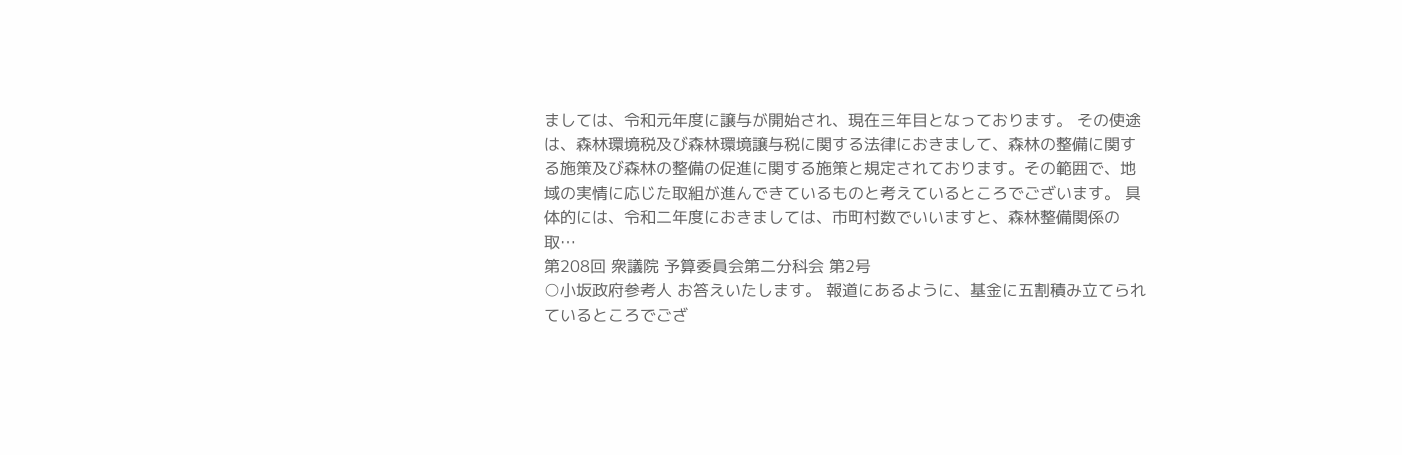ましては、令和元年度に譲与が開始され、現在三年目となっております。 その使途は、森林環境税及び森林環境譲与税に関する法律におきまして、森林の整備に関する施策及び森林の整備の促進に関する施策と規定されております。その範囲で、地域の実情に応じた取組が進んできているものと考えているところでございます。 具体的には、令和二年度におきましては、市町村数でいいますと、森林整備関係の取…
第208回 衆議院 予算委員会第二分科会 第2号
○小坂政府参考人 お答えいたします。 報道にあるように、基金に五割積み立てられているところでござ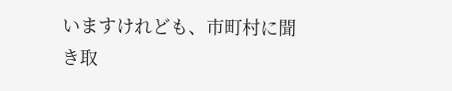いますけれども、市町村に聞き取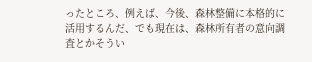ったところ、例えば、今後、森林整備に本格的に活用するんだ、でも現在は、森林所有者の意向調査とかそうい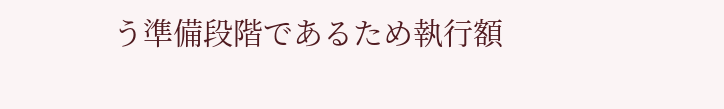う準備段階であるため執行額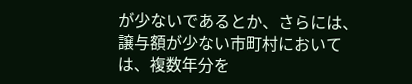が少ないであるとか、さらには、譲与額が少ない市町村においては、複数年分を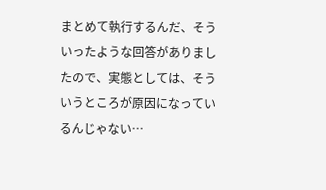まとめて執行するんだ、そういったような回答がありましたので、実態としては、そういうところが原因になっているんじゃない…